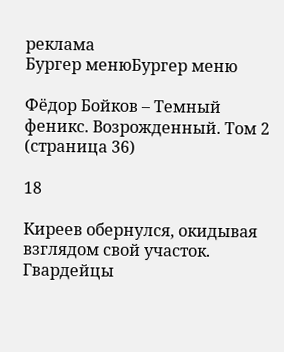реклама
Бургер менюБургер меню

Фёдор Бойков – Темный феникс. Возрожденный. Том 2 (страница 36)

18

Киреев обернулся, окидывая взглядом свой участок. Гвардейцы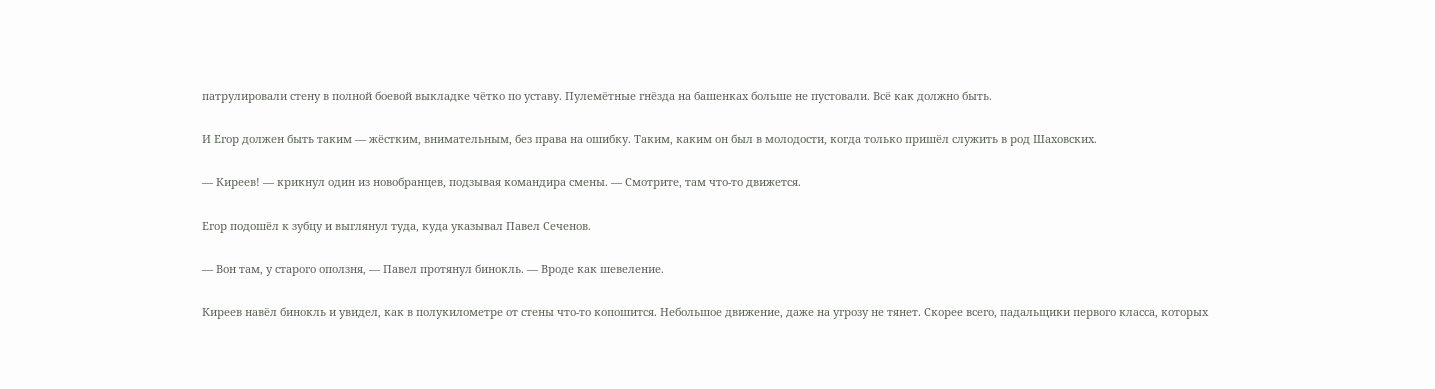патрулировали стену в полной боевой выкладке чётко по уставу. Пулемётные гнёзда на башенках больше не пустовали. Всё как должно быть.

И Егор должен быть таким — жёстким, внимательным, без права на ошибку. Таким, каким он был в молодости, когда только пришёл служить в род Шаховских.

— Киреев! — крикнул один из новобранцев, подзывая командира смены. — Смотрите, там что-то движется.

Егор подошёл к зубцу и выглянул туда, куда указывал Павел Сеченов.

— Вон там, у старого оползня, — Павел протянул бинокль. — Вроде как шевеление.

Киреев навёл бинокль и увидел, как в полукилометре от стены что-то копошится. Небольшое движение, даже на угрозу не тянет. Скорее всего, падальщики первого класса, которых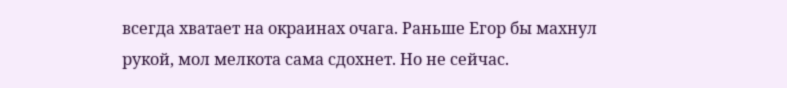всегда хватает на окраинах очага. Раньше Егор бы махнул рукой, мол мелкота сама сдохнет. Но не сейчас.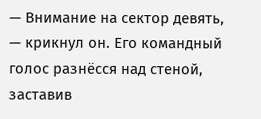— Внимание на сектор девять, — крикнул он. Его командный голос разнёсся над стеной, заставив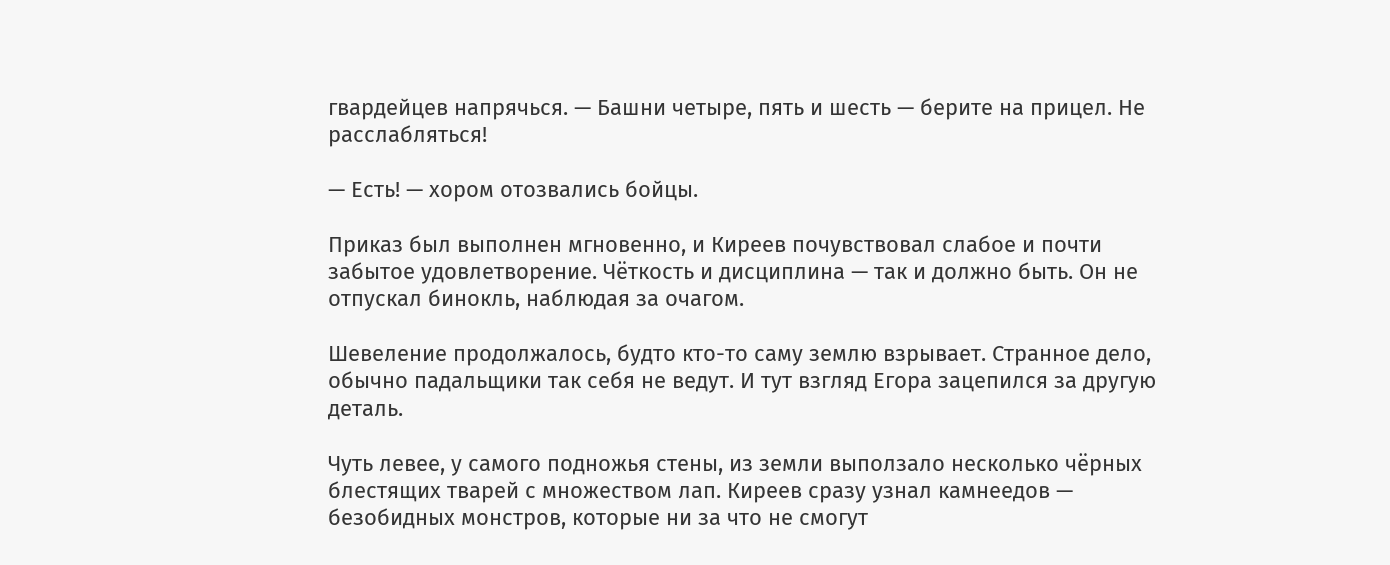гвардейцев напрячься. — Башни четыре, пять и шесть — берите на прицел. Не расслабляться!

— Есть! — хором отозвались бойцы.

Приказ был выполнен мгновенно, и Киреев почувствовал слабое и почти забытое удовлетворение. Чёткость и дисциплина — так и должно быть. Он не отпускал бинокль, наблюдая за очагом.

Шевеление продолжалось, будто кто-то саму землю взрывает. Странное дело, обычно падальщики так себя не ведут. И тут взгляд Егора зацепился за другую деталь.

Чуть левее, у самого подножья стены, из земли выползало несколько чёрных блестящих тварей с множеством лап. Киреев сразу узнал камнеедов — безобидных монстров, которые ни за что не смогут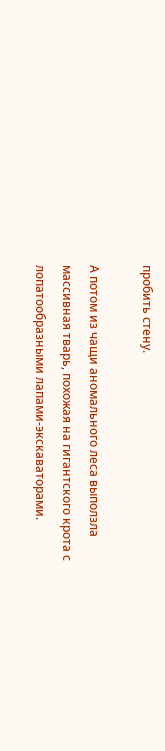пробить стену.

А потом из чащи аномального леса выползла массивная тварь, похожая на гигантского крота с лопатообразными лапами-экскаваторами.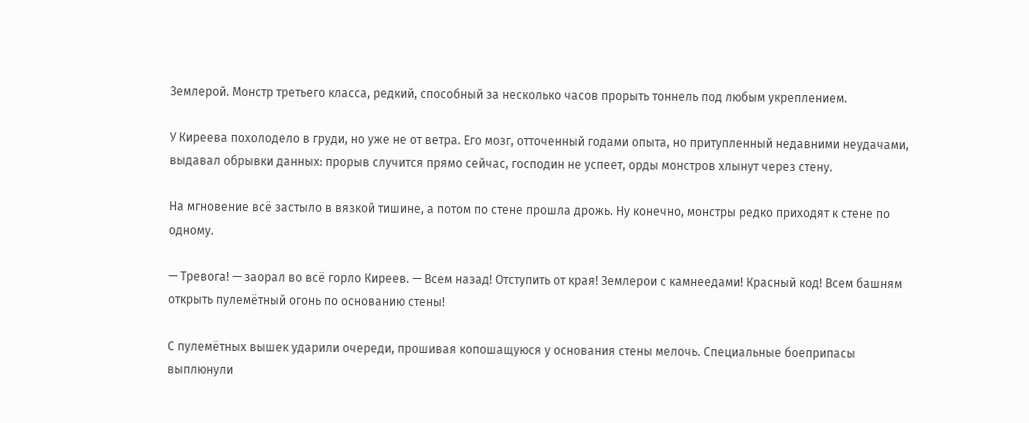Землерой. Монстр третьего класса, редкий, способный за несколько часов прорыть тоннель под любым укреплением.

У Киреева похолодело в груди, но уже не от ветра. Его мозг, отточенный годами опыта, но притупленный недавними неудачами, выдавал обрывки данных: прорыв случится прямо сейчас, господин не успеет, орды монстров хлынут через стену.

На мгновение всё застыло в вязкой тишине, а потом по стене прошла дрожь. Ну конечно, монстры редко приходят к стене по одному.

— Тревога! — заорал во всё горло Киреев. — Всем назад! Отступить от края! Землерои с камнеедами! Красный код! Всем башням открыть пулемётный огонь по основанию стены!

С пулемётных вышек ударили очереди, прошивая копошащуюся у основания стены мелочь. Специальные боеприпасы выплюнули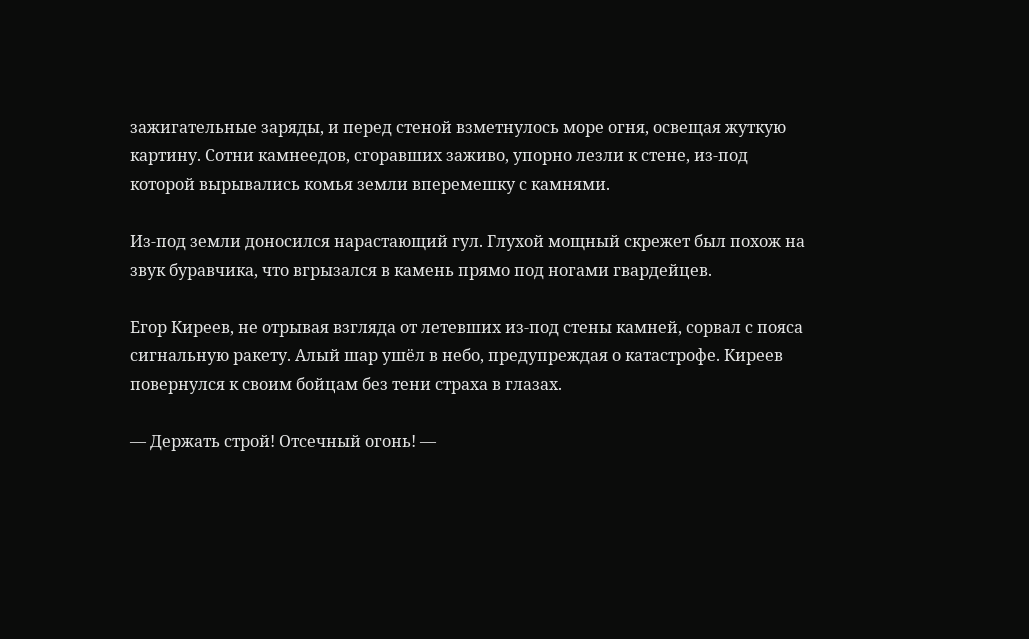зажигательные заряды, и перед стеной взметнулось море огня, освещая жуткую картину. Сотни камнеедов, сгоравших заживо, упорно лезли к стене, из-под которой вырывались комья земли вперемешку с камнями.

Из-под земли доносился нарастающий гул. Глухой мощный скрежет был похож на звук буравчика, что вгрызался в камень прямо под ногами гвардейцев.

Егор Киреев, не отрывая взгляда от летевших из-под стены камней, сорвал с пояса сигнальную ракету. Алый шар ушёл в небо, предупреждая о катастрофе. Киреев повернулся к своим бойцам без тени страха в глазах.

— Держать строй! Отсечный огонь! —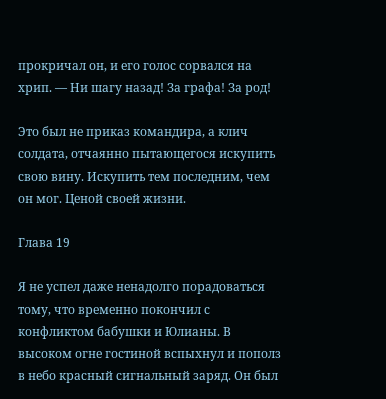прокричал он, и его голос сорвался на хрип. — Ни шагу назад! За графа! За род!

Это был не приказ командира, а клич солдата, отчаянно пытающегося искупить свою вину. Искупить тем последним, чем он мог. Ценой своей жизни.

Глава 19

Я не успел даже ненадолго порадоваться тому, что временно покончил с конфликтом бабушки и Юлианы. В высоком огне гостиной вспыхнул и пополз в небо красный сигнальный заряд. Он был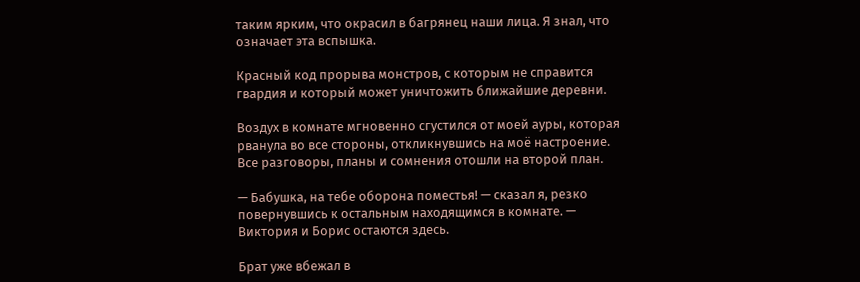таким ярким, что окрасил в багрянец наши лица. Я знал, что означает эта вспышка.

Красный код прорыва монстров, с которым не справится гвардия и который может уничтожить ближайшие деревни.

Воздух в комнате мгновенно сгустился от моей ауры, которая рванула во все стороны, откликнувшись на моё настроение. Все разговоры, планы и сомнения отошли на второй план.

— Бабушка, на тебе оборона поместья! — сказал я, резко повернувшись к остальным находящимся в комнате. — Виктория и Борис остаются здесь.

Брат уже вбежал в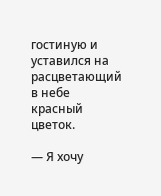гостиную и уставился на расцветающий в небе красный цветок.

— Я хочу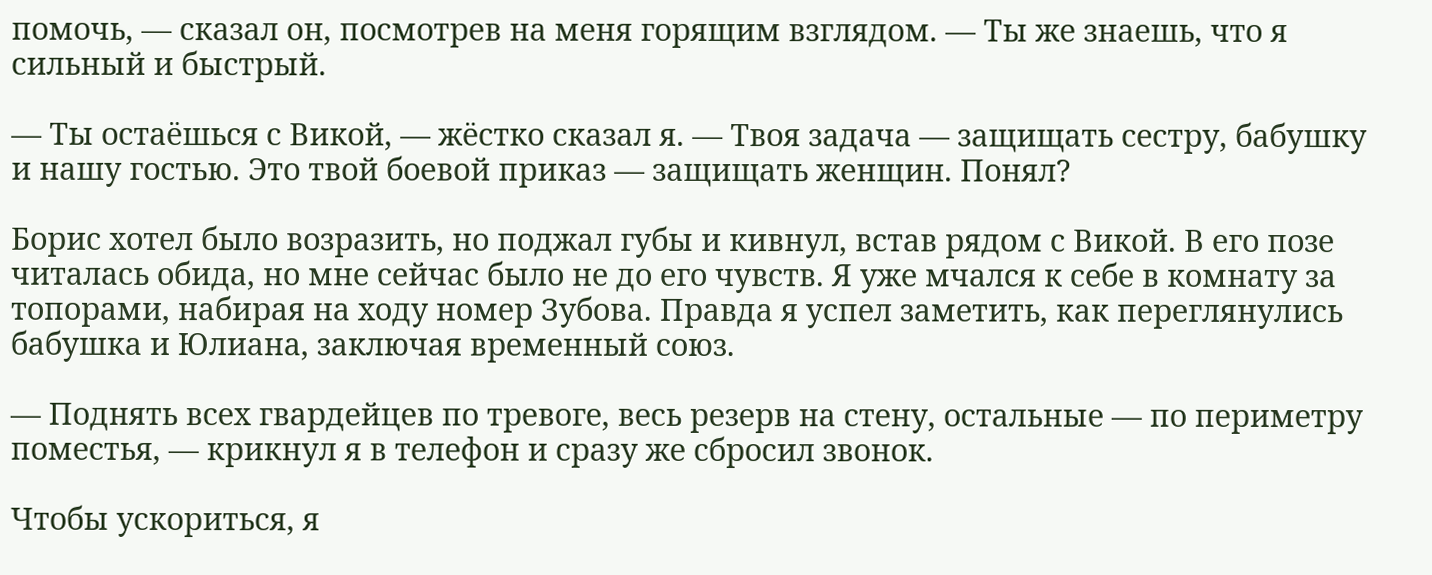помочь, — сказал он, посмотрев на меня горящим взглядом. — Ты же знаешь, что я сильный и быстрый.

— Ты остаёшься с Викой, — жёстко сказал я. — Твоя задача — защищать сестру, бабушку и нашу гостью. Это твой боевой приказ — защищать женщин. Понял?

Борис хотел было возразить, но поджал губы и кивнул, встав рядом с Викой. В его позе читалась обида, но мне сейчас было не до его чувств. Я уже мчался к себе в комнату за топорами, набирая на ходу номер Зубова. Правда я успел заметить, как переглянулись бабушка и Юлиана, заключая временный союз.

— Поднять всех гвардейцев по тревоге, весь резерв на стену, остальные — по периметру поместья, — крикнул я в телефон и сразу же сбросил звонок.

Чтобы ускориться, я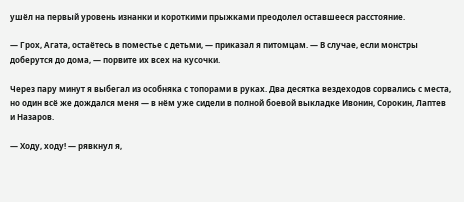ушёл на первый уровень изнанки и короткими прыжками преодолел оставшееся расстояние.

— Грох, Агата, остаётесь в поместье с детьми, — приказал я питомцам. — В случае, если монстры доберутся до дома, — порвите их всех на кусочки.

Через пару минут я выбегал из особняка с топорами в руках. Два десятка вездеходов сорвались с места, но один всё же дождался меня — в нём уже сидели в полной боевой выкладке Ивонин, Сорокин, Лаптев и Назаров.

— Ходу, ходу! — рявкнул я,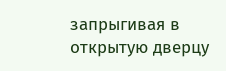запрыгивая в открытую дверцу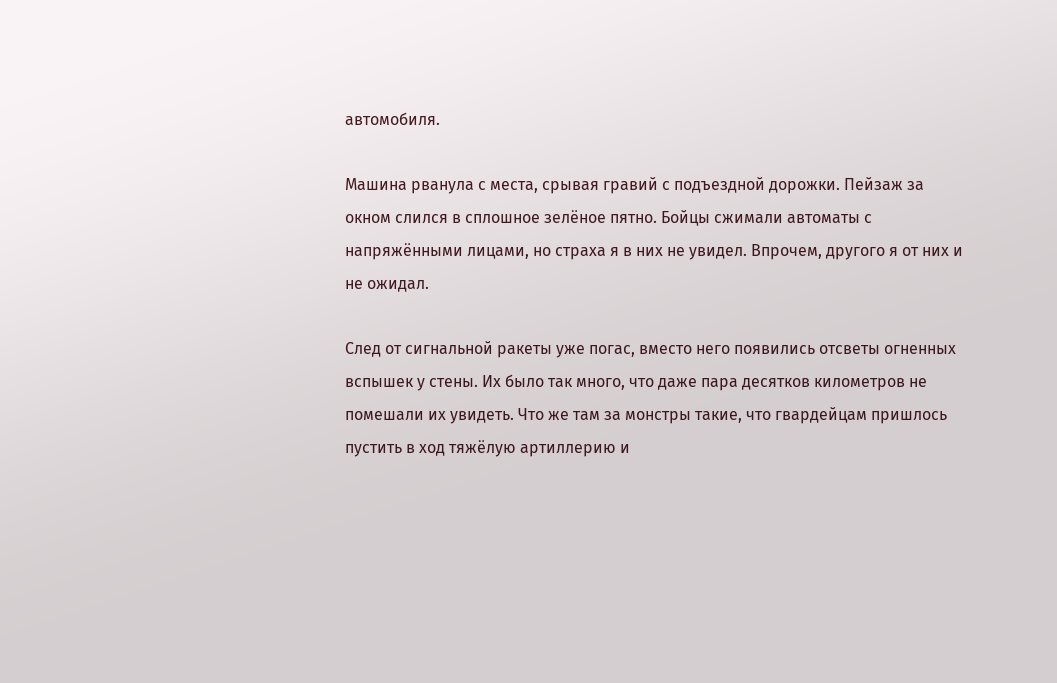автомобиля.

Машина рванула с места, срывая гравий с подъездной дорожки. Пейзаж за окном слился в сплошное зелёное пятно. Бойцы сжимали автоматы с напряжёнными лицами, но страха я в них не увидел. Впрочем, другого я от них и не ожидал.

След от сигнальной ракеты уже погас, вместо него появились отсветы огненных вспышек у стены. Их было так много, что даже пара десятков километров не помешали их увидеть. Что же там за монстры такие, что гвардейцам пришлось пустить в ход тяжёлую артиллерию и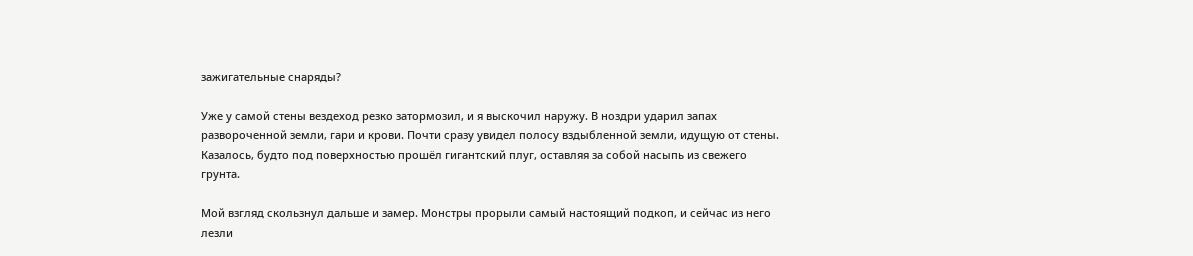зажигательные снаряды?

Уже у самой стены вездеход резко затормозил, и я выскочил наружу. В ноздри ударил запах развороченной земли, гари и крови. Почти сразу увидел полосу вздыбленной земли, идущую от стены. Казалось, будто под поверхностью прошёл гигантский плуг, оставляя за собой насыпь из свежего грунта.

Мой взгляд скользнул дальше и замер. Монстры прорыли самый настоящий подкоп, и сейчас из него лезли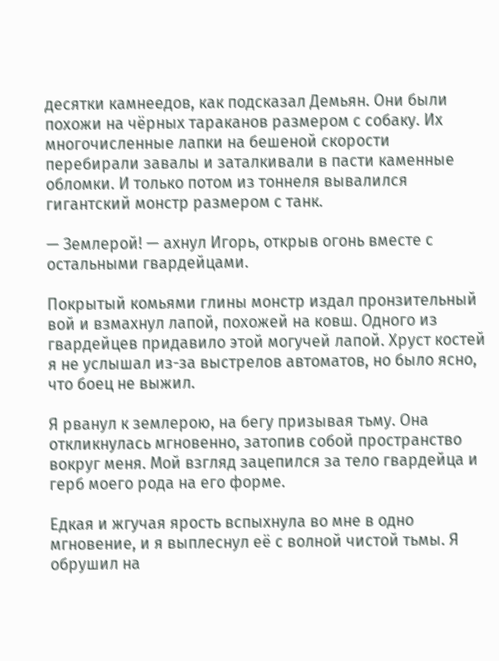десятки камнеедов, как подсказал Демьян. Они были похожи на чёрных тараканов размером с собаку. Их многочисленные лапки на бешеной скорости перебирали завалы и заталкивали в пасти каменные обломки. И только потом из тоннеля вывалился гигантский монстр размером с танк.

— Землерой! — ахнул Игорь, открыв огонь вместе с остальными гвардейцами.

Покрытый комьями глины монстр издал пронзительный вой и взмахнул лапой, похожей на ковш. Одного из гвардейцев придавило этой могучей лапой. Хруст костей я не услышал из-за выстрелов автоматов, но было ясно, что боец не выжил.

Я рванул к землерою, на бегу призывая тьму. Она откликнулась мгновенно, затопив собой пространство вокруг меня. Мой взгляд зацепился за тело гвардейца и герб моего рода на его форме.

Едкая и жгучая ярость вспыхнула во мне в одно мгновение, и я выплеснул её с волной чистой тьмы. Я обрушил на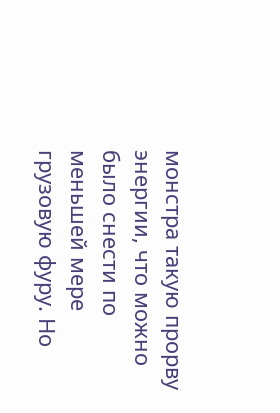монстра такую прорву энергии, что можно было снести по меньшей мере грузовую фуру. Но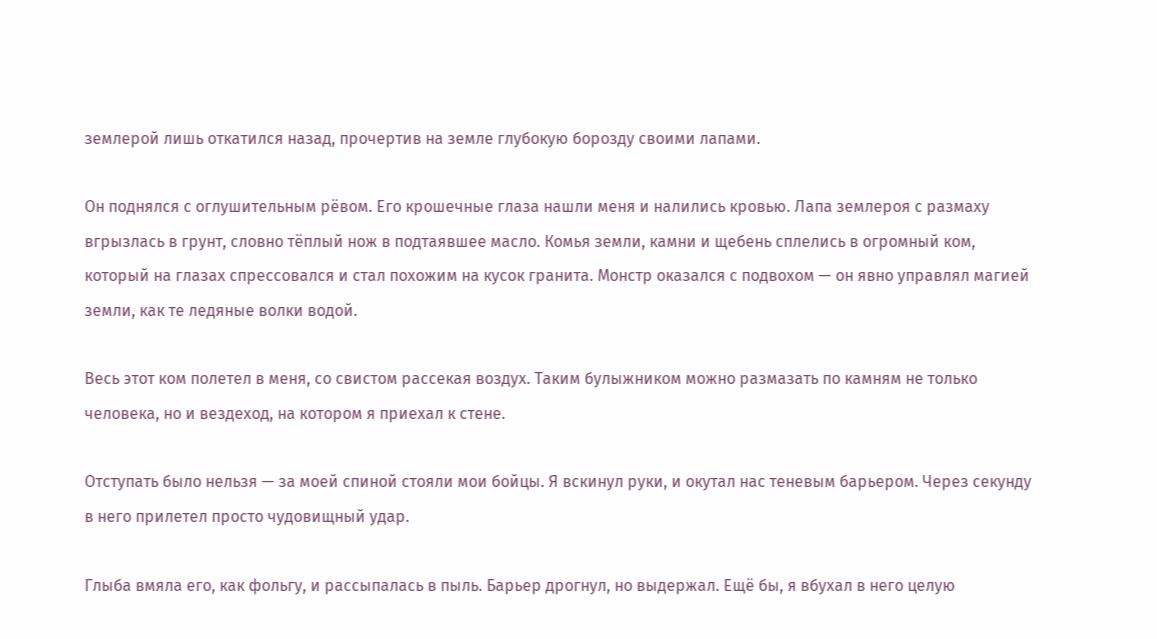землерой лишь откатился назад, прочертив на земле глубокую борозду своими лапами.

Он поднялся с оглушительным рёвом. Его крошечные глаза нашли меня и налились кровью. Лапа землероя с размаху вгрызлась в грунт, словно тёплый нож в подтаявшее масло. Комья земли, камни и щебень сплелись в огромный ком, который на глазах спрессовался и стал похожим на кусок гранита. Монстр оказался с подвохом — он явно управлял магией земли, как те ледяные волки водой.

Весь этот ком полетел в меня, со свистом рассекая воздух. Таким булыжником можно размазать по камням не только человека, но и вездеход, на котором я приехал к стене.

Отступать было нельзя — за моей спиной стояли мои бойцы. Я вскинул руки, и окутал нас теневым барьером. Через секунду в него прилетел просто чудовищный удар.

Глыба вмяла его, как фольгу, и рассыпалась в пыль. Барьер дрогнул, но выдержал. Ещё бы, я вбухал в него целую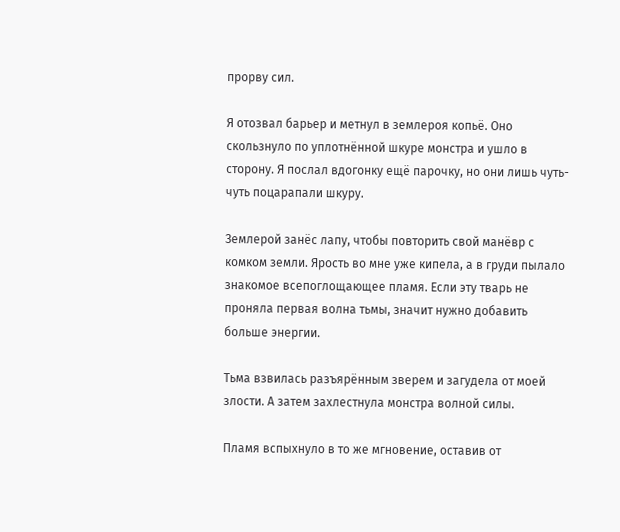прорву сил.

Я отозвал барьер и метнул в землероя копьё. Оно скользнуло по уплотнённой шкуре монстра и ушло в сторону. Я послал вдогонку ещё парочку, но они лишь чуть-чуть поцарапали шкуру.

Землерой занёс лапу, чтобы повторить свой манёвр с комком земли. Ярость во мне уже кипела, а в груди пылало знакомое всепоглощающее пламя. Если эту тварь не проняла первая волна тьмы, значит нужно добавить больше энергии.

Тьма взвилась разъярённым зверем и загудела от моей злости. А затем захлестнула монстра волной силы.

Пламя вспыхнуло в то же мгновение, оставив от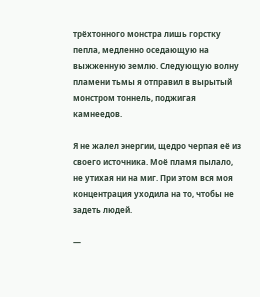трёхтонного монстра лишь горстку пепла, медленно оседающую на выжженную землю. Следующую волну пламени тьмы я отправил в вырытый монстром тоннель, поджигая камнеедов.

Я не жалел энергии, щедро черпая её из своего источника. Моё пламя пылало, не утихая ни на миг. При этом вся моя концентрация уходила на то, чтобы не задеть людей.

—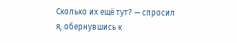Сколько их ещё тут? — спросил я, обернувшись к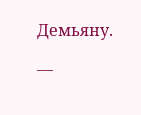Демьяну.

—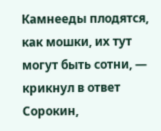Камнееды плодятся, как мошки, их тут могут быть сотни, — крикнул в ответ Сорокин,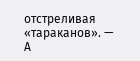отстреливая «тараканов». — А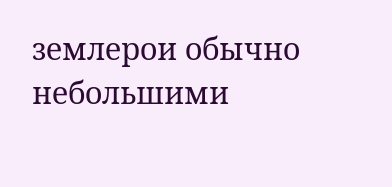землерои обычно небольшими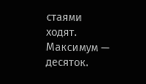стаями ходят. Максимум — десяток.